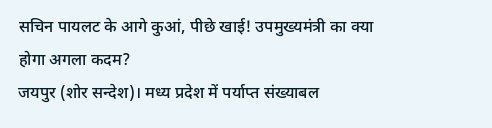सचिन पायलट के आगे कुआं, पीछे खाई! उपमुख्यमंत्री का क्या होगा अगला कदम?
जयपुर (शोर सन्देश)। मध्य प्रदेश में पर्याप्त संख्याबल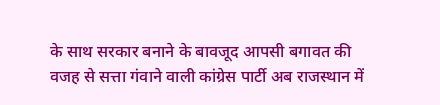के साथ सरकार बनाने के बावजूद आपसी बगावत की वजह से सत्ता गंवाने वाली कांग्रेस पार्टी अब राजस्थान में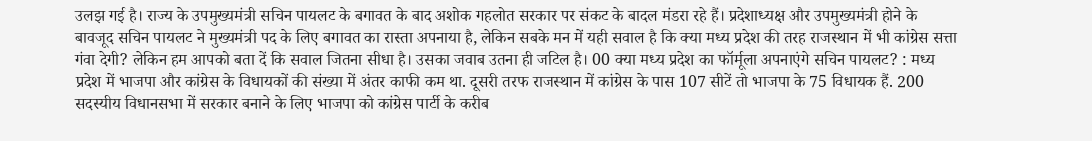उलझ गई है। राज्य के उपमुख्यमंत्री सचिन पायलट के बगावत के बाद अशोक गहलोत सरकार पर संकट के बादल मंडरा रहे हैं। प्रदेशाध्यक्ष और उपमुख्यमंत्री होने के बावजूद सचिन पायलट ने मुख्यमंत्री पद के लिए बगावत का रास्ता अपनाया है, लेकिन सबके मन में यही सवाल है कि क्या मध्य प्रदेश की तरह राजस्थान में भी कांग्रेस सत्ता गंवा देगी? लेकिन हम आपको बता दें कि सवाल जितना सीधा है। उसका जवाब उतना ही जटिल है। 00 क्या मध्य प्रदेश का फॉर्मूला अपनाएंगे सचिन पायलट? : मध्य प्रदेश में भाजपा और कांग्रेस के विधायकों की संख्या में अंतर काफी कम था. दूसरी तरफ राजस्थान में कांग्रेस के पास 107 सीटें तो भाजपा के 75 विधायक हैं. 200 सदस्यीय विधानसभा में सरकार बनाने के लिए भाजपा को कांग्रेस पार्टी के करीब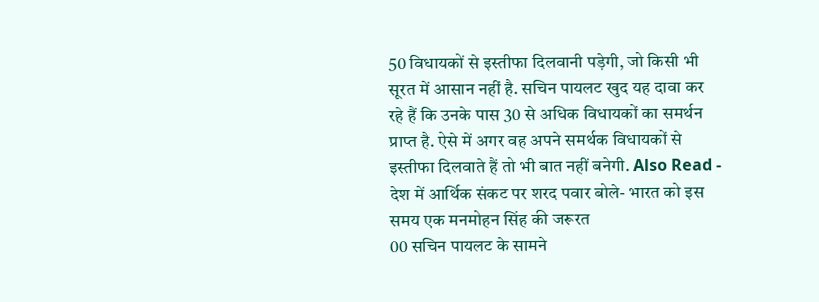50 विधायकों से इस्तीफा दिलवानी पड़ेगी, जो किसी भी सूरत में आसान नहीं है. सचिन पायलट खुद यह दावा कर रहे हैं कि उनके पास 30 से अधिक विधायकों का समर्थन प्राप्त है. ऐसे में अगर वह अपने समर्थक विधायकों से इस्तीफा दिलवाते हैं तो भी बात नहीं बनेगी. Also Read - देश में आर्थिक संकट पर शरद पवार बोले- भारत को इस समय एक मनमोहन सिंह की जरूरत
00 सचिन पायलट के सामने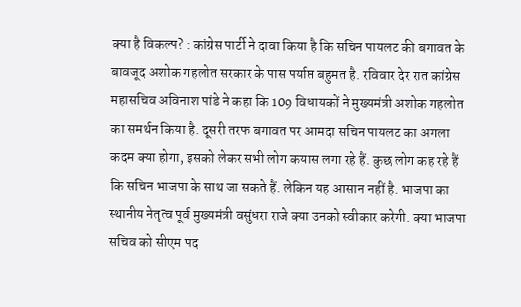क्या है विकल्प? : कांग्रेस पार्टी ने दावा किया है कि सचिन पायलट की बगावत के बावजूद अशोक गहलोत सरकार के पास पर्याप्त बहुमत है. रविवार देर रात कांग्रेस महासचिव अविनाश पांडे ने कहा कि 109 विधायकों ने मुख्यमंत्री अशोक गहलोत का समर्थन किया है. दूसरी तरफ बगावत पर आमदा सचिन पायलट का अगला कदम क्या होगा, इसको लेकर सभी लोग कयास लगा रहे हैं. कुछ लोग कह रहे हैं कि सचिन भाजपा के साथ जा सकते हैं. लेकिन यह आसान नहीं है. भाजपा का स्थानीय नेतृत्व पूर्व मुख्यमंत्री वसुंधरा राजे क्या उनको स्वीकार करेगी. क्या भाजपा सचिव को सीएम पद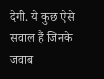देगी. ये कुछ ऐसे सवाल हैं जिनके जवाब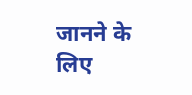जानने के लिए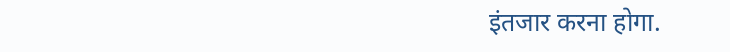इंतजार करना होगा.